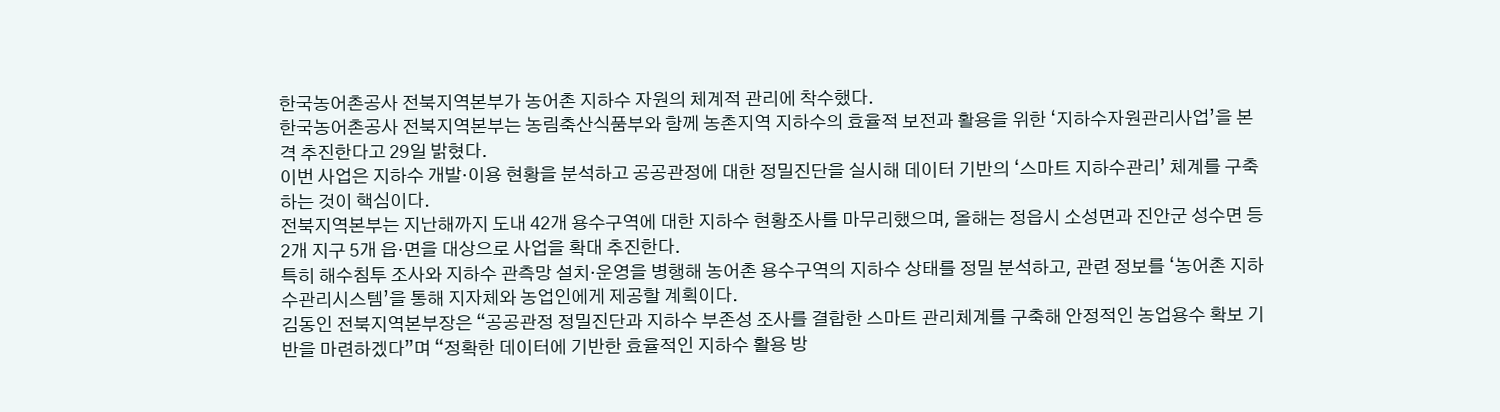한국농어촌공사 전북지역본부가 농어촌 지하수 자원의 체계적 관리에 착수했다.
한국농어촌공사 전북지역본부는 농림축산식품부와 함께 농촌지역 지하수의 효율적 보전과 활용을 위한 ‘지하수자원관리사업’을 본격 추진한다고 29일 밝혔다.
이번 사업은 지하수 개발·이용 현황을 분석하고 공공관정에 대한 정밀진단을 실시해 데이터 기반의 ‘스마트 지하수관리’ 체계를 구축하는 것이 핵심이다.
전북지역본부는 지난해까지 도내 42개 용수구역에 대한 지하수 현황조사를 마무리했으며, 올해는 정읍시 소성면과 진안군 성수면 등 2개 지구 5개 읍·면을 대상으로 사업을 확대 추진한다.
특히 해수침투 조사와 지하수 관측망 설치·운영을 병행해 농어촌 용수구역의 지하수 상태를 정밀 분석하고, 관련 정보를 ‘농어촌 지하수관리시스템’을 통해 지자체와 농업인에게 제공할 계획이다.
김동인 전북지역본부장은 “공공관정 정밀진단과 지하수 부존성 조사를 결합한 스마트 관리체계를 구축해 안정적인 농업용수 확보 기반을 마련하겠다”며 “정확한 데이터에 기반한 효율적인 지하수 활용 방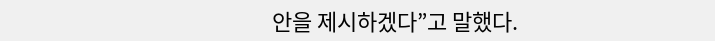안을 제시하겠다”고 말했다.